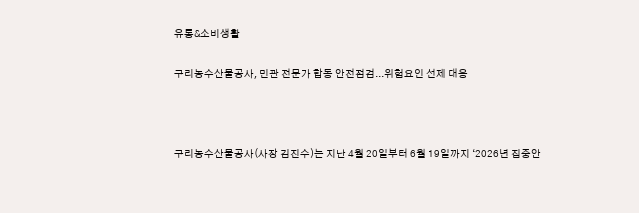유통&소비생활

구리농수산물공사, 민관 전문가 합동 안전점검...위험요인 선제 대응



구리농수산물공사(사장 김진수)는 지난 4월 20일부터 6월 19일까지 ‘2026년 집중안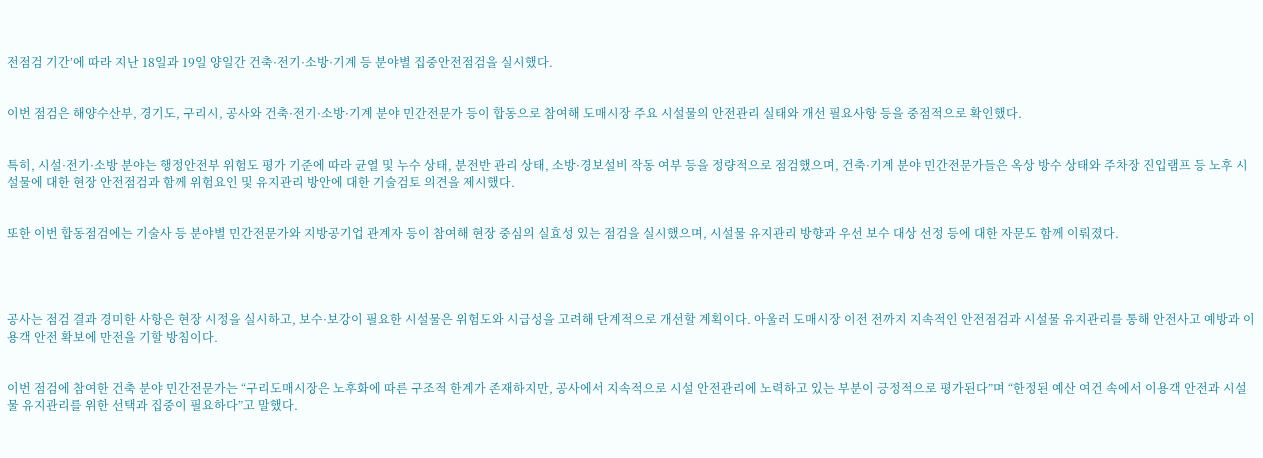전점검 기간’에 따라 지난 18일과 19일 양일간 건축·전기·소방·기계 등 분야별 집중안전점검을 실시했다.


이번 점검은 해양수산부, 경기도, 구리시, 공사와 건축·전기·소방·기계 분야 민간전문가 등이 합동으로 참여해 도매시장 주요 시설물의 안전관리 실태와 개선 필요사항 등을 중점적으로 확인했다.


특히, 시설·전기·소방 분야는 행정안전부 위험도 평가 기준에 따라 균열 및 누수 상태, 분전반 관리 상태, 소방·경보설비 작동 여부 등을 정량적으로 점검했으며, 건축·기계 분야 민간전문가들은 옥상 방수 상태와 주차장 진입램프 등 노후 시설물에 대한 현장 안전점검과 함께 위험요인 및 유지관리 방안에 대한 기술검토 의견을 제시했다.


또한 이번 합동점검에는 기술사 등 분야별 민간전문가와 지방공기업 관계자 등이 참여해 현장 중심의 실효성 있는 점검을 실시했으며, 시설물 유지관리 방향과 우선 보수 대상 선정 등에 대한 자문도 함께 이뤄졌다.




공사는 점검 결과 경미한 사항은 현장 시정을 실시하고, 보수·보강이 필요한 시설물은 위험도와 시급성을 고려해 단계적으로 개선할 계획이다. 아울러 도매시장 이전 전까지 지속적인 안전점검과 시설물 유지관리를 통해 안전사고 예방과 이용객 안전 확보에 만전을 기할 방침이다.


이번 점검에 참여한 건축 분야 민간전문가는 “구리도매시장은 노후화에 따른 구조적 한계가 존재하지만, 공사에서 지속적으로 시설 안전관리에 노력하고 있는 부분이 긍정적으로 평가된다”며 “한정된 예산 여건 속에서 이용객 안전과 시설물 유지관리를 위한 선택과 집중이 필요하다”고 말했다.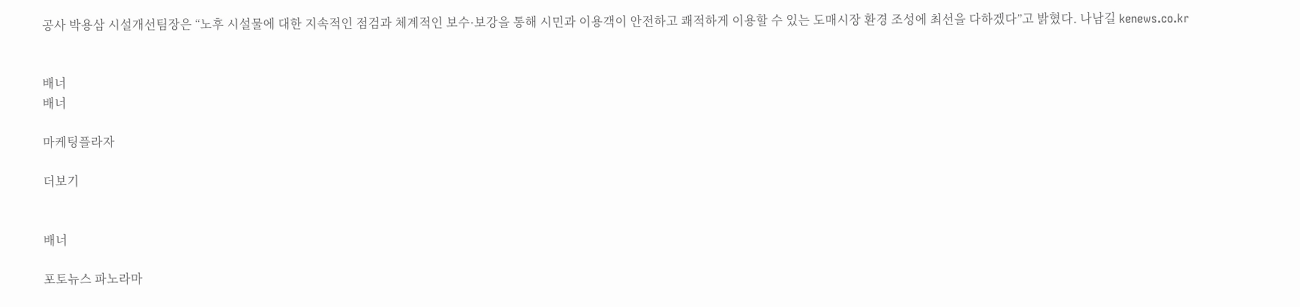공사 박용삼 시설개선팀장은 “노후 시설물에 대한 지속적인 점검과 체계적인 보수·보강을 통해 시민과 이용객이 안전하고 쾌적하게 이용할 수 있는 도매시장 환경 조성에 최선을 다하겠다”고 밝혔다. 나남길 kenews.co.kr


배너
배너

마케팅플라자

더보기


배너

포토뉴스 파노라마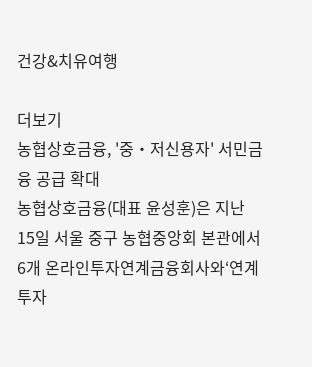건강&치유여행

더보기
농협상호금융, '중‧저신용자' 서민금융 공급 확대
농협상호금융(대표 윤성훈)은 지난 15일 서울 중구 농협중앙회 본관에서 6개 온라인투자연계금융회사와‘연계투자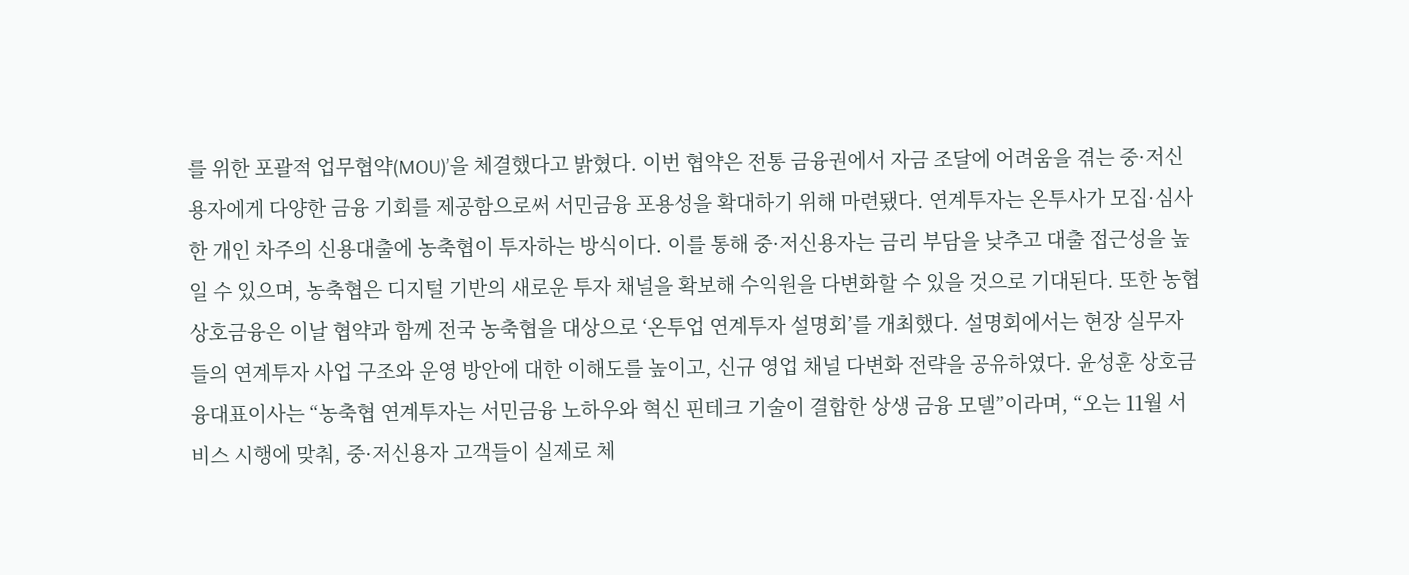를 위한 포괄적 업무협약(MOU)’을 체결했다고 밝혔다. 이번 협약은 전통 금융권에서 자금 조달에 어려움을 겪는 중·저신용자에게 다양한 금융 기회를 제공함으로써 서민금융 포용성을 확대하기 위해 마련됐다. 연계투자는 온투사가 모집·심사한 개인 차주의 신용대출에 농축협이 투자하는 방식이다. 이를 통해 중·저신용자는 금리 부담을 낮추고 대출 접근성을 높일 수 있으며, 농축협은 디지털 기반의 새로운 투자 채널을 확보해 수익원을 다변화할 수 있을 것으로 기대된다. 또한 농협상호금융은 이날 협약과 함께 전국 농축협을 대상으로 ‘온투업 연계투자 설명회’를 개최했다. 설명회에서는 현장 실무자 들의 연계투자 사업 구조와 운영 방안에 대한 이해도를 높이고, 신규 영업 채널 다변화 전략을 공유하였다. 윤성훈 상호금융대표이사는 “농축협 연계투자는 서민금융 노하우와 혁신 핀테크 기술이 결합한 상생 금융 모델”이라며, “오는 11월 서비스 시행에 맞춰, 중·저신용자 고객들이 실제로 체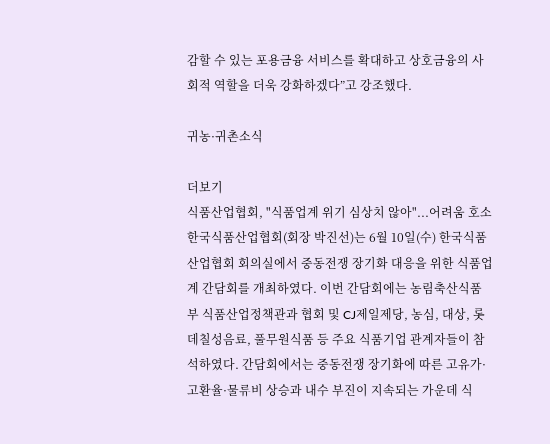감할 수 있는 포용금융 서비스를 확대하고 상호금융의 사회적 역할을 더욱 강화하겠다”고 강조했다.

귀농·귀촌소식

더보기
식품산업협회, "식품업계 위기 심상치 않아"...어려움 호소
한국식품산업협회(회장 박진선)는 6월 10일(수) 한국식품산업협회 회의실에서 중동전쟁 장기화 대응을 위한 식품업계 간담회를 개최하였다. 이번 간담회에는 농림축산식품부 식품산업정책관과 협회 및 CJ제일제당, 농심, 대상, 롯데칠성음료, 풀무원식품 등 주요 식품기업 관계자들이 참석하였다. 간담회에서는 중동전쟁 장기화에 따른 고유가·고환율·물류비 상승과 내수 부진이 지속되는 가운데 식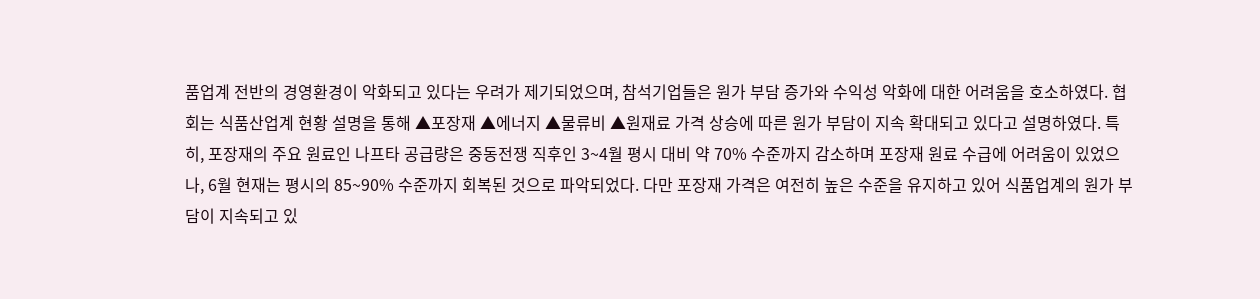품업계 전반의 경영환경이 악화되고 있다는 우려가 제기되었으며, 참석기업들은 원가 부담 증가와 수익성 악화에 대한 어려움을 호소하였다. 협회는 식품산업계 현황 설명을 통해 ▲포장재 ▲에너지 ▲물류비 ▲원재료 가격 상승에 따른 원가 부담이 지속 확대되고 있다고 설명하였다. 특히, 포장재의 주요 원료인 나프타 공급량은 중동전쟁 직후인 3~4월 평시 대비 약 70% 수준까지 감소하며 포장재 원료 수급에 어려움이 있었으나, 6월 현재는 평시의 85~90% 수준까지 회복된 것으로 파악되었다. 다만 포장재 가격은 여전히 높은 수준을 유지하고 있어 식품업계의 원가 부담이 지속되고 있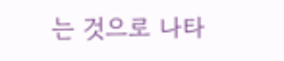는 것으로 나타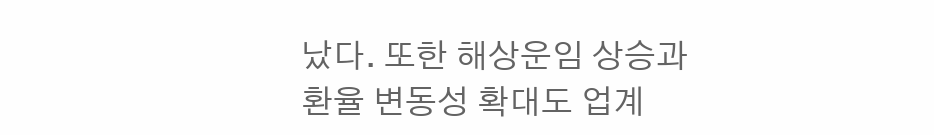났다. 또한 해상운임 상승과 환율 변동성 확대도 업계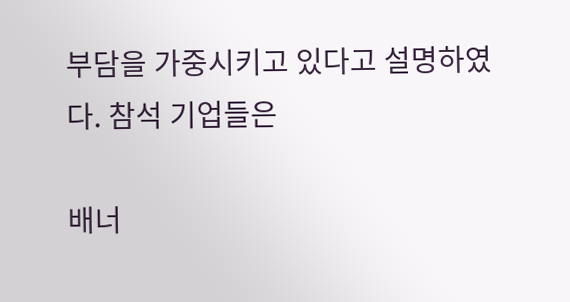부담을 가중시키고 있다고 설명하였다. 참석 기업들은

배너